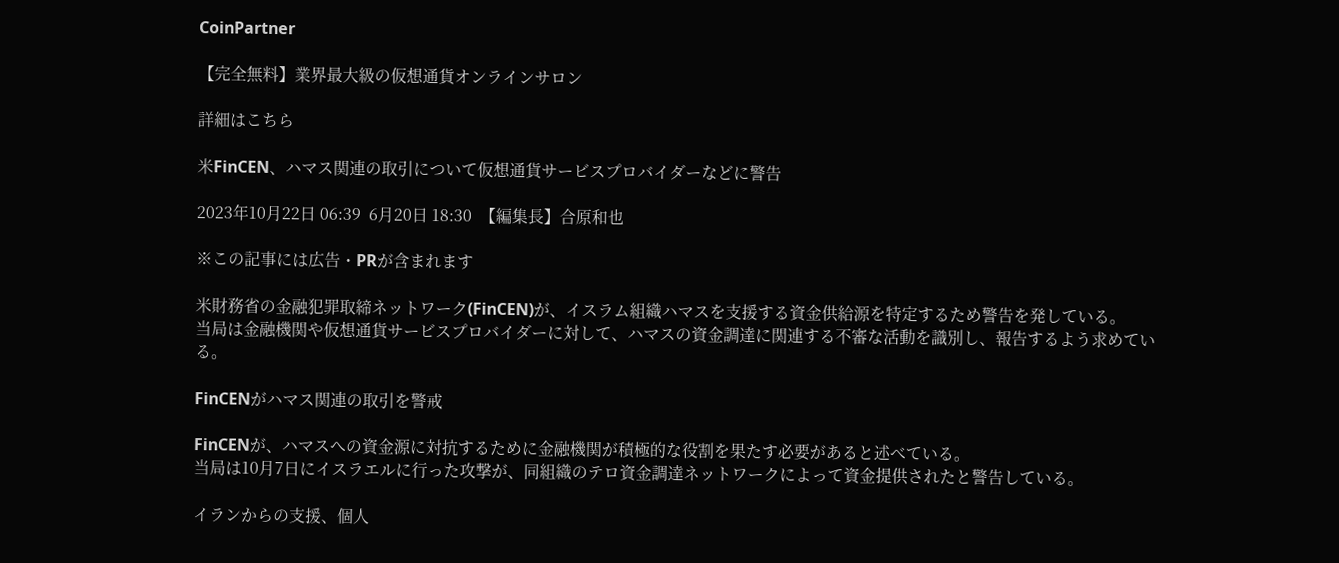CoinPartner

【完全無料】業界最大級の仮想通貨オンラインサロン

詳細はこちら

米FinCEN、ハマス関連の取引について仮想通貨サービスプロバイダーなどに警告

2023年10月22日 06:39  6月20日 18:30  【編集長】合原和也

※この記事には広告・PRが含まれます

米財務省の金融犯罪取締ネットワーク(FinCEN)が、イスラム組織ハマスを支援する資金供給源を特定するため警告を発している。
当局は金融機関や仮想通貨サービスプロバイダーに対して、ハマスの資金調達に関連する不審な活動を識別し、報告するよう求めている。

FinCENがハマス関連の取引を警戒

FinCENが、ハマスへの資金源に対抗するために金融機関が積極的な役割を果たす必要があると述べている。
当局は10月7日にイスラエルに行った攻撃が、同組織のテロ資金調達ネットワークによって資金提供されたと警告している。

イランからの支援、個人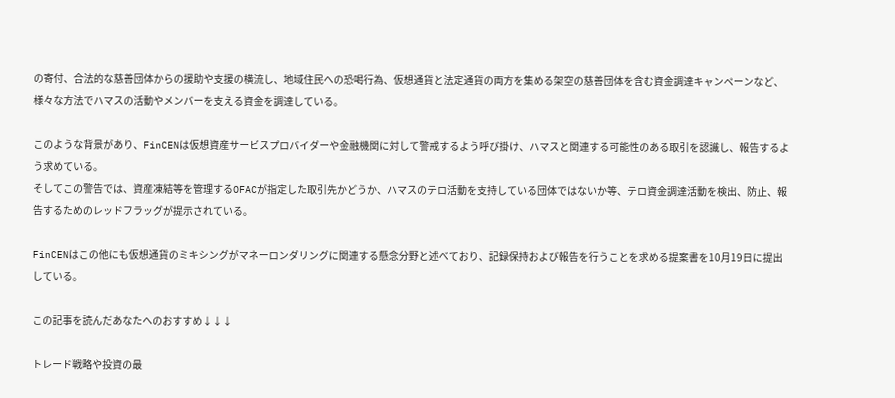の寄付、合法的な慈善団体からの援助や支援の横流し、地域住民への恐喝行為、仮想通貨と法定通貨の両方を集める架空の慈善団体を含む資金調達キャンペーンなど、様々な方法でハマスの活動やメンバーを支える資金を調達している。

このような背景があり、FinCENは仮想資産サービスプロバイダーや金融機関に対して警戒するよう呼び掛け、ハマスと関連する可能性のある取引を認識し、報告するよう求めている。
そしてこの警告では、資産凍結等を管理するOFACが指定した取引先かどうか、ハマスのテロ活動を支持している団体ではないか等、テロ資金調達活動を検出、防止、報告するためのレッドフラッグが提示されている。

FinCENはこの他にも仮想通貨のミキシングがマネーロンダリングに関連する懸念分野と述べており、記録保持および報告を行うことを求める提案書を10月19日に提出している。

この記事を読んだあなたへのおすすめ↓↓↓

トレード戦略や投資の最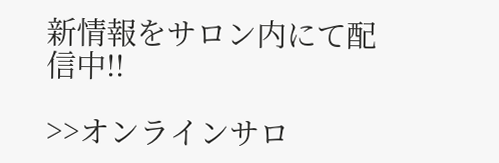新情報をサロン内にて配信中!!

>>オンラインサロ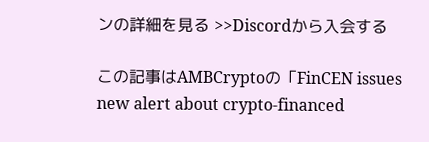ンの詳細を見る >>Discordから入会する

この記事はAMBCryptoの「FinCEN issues new alert about crypto-financed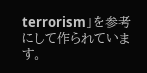terrorism」を参考にして作られています。